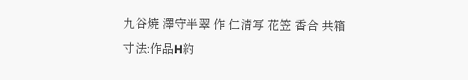九谷焼 澤守半翠 作 仁清写 花笠 香合 共箱
寸法:作品H約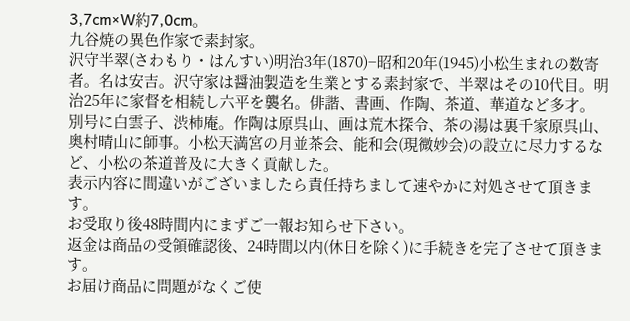3,7cm×W約7,0cm。
九谷焼の異色作家で素封家。
沢守半翠(さわもり・はんすい)明治3年(1870)−昭和20年(1945)小松生まれの数寄者。名は安吉。沢守家は醤油製造を生業とする素封家で、半翠はその10代目。明治25年に家督を相続し六平を襲名。俳諧、書画、作陶、茶道、華道など多才。別号に白雲子、渋柿庵。作陶は原呉山、画は荒木探令、茶の湯は裏千家原呉山、奥村晴山に師事。小松天満宮の月並茶会、能和会(現微妙会)の設立に尽力するなど、小松の茶道普及に大きく貢献した。
表示内容に間違いがございましたら責任持ちまして速やかに対処させて頂きます。
お受取り後48時間内にまずご一報お知らせ下さい。
返金は商品の受領確認後、24時間以内(休日を除く)に手続きを完了させて頂きます。
お届け商品に問題がなくご使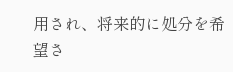用され、将来的に処分を希望さ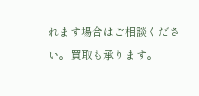れます場合はご相談ください。買取も承ります。